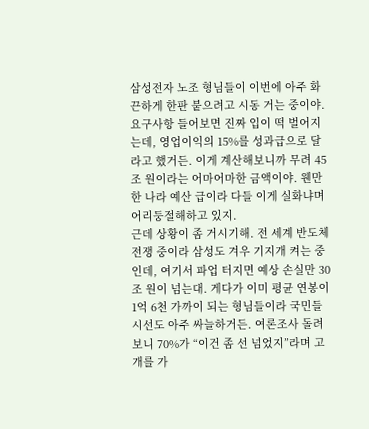삼성전자 노조 형님들이 이번에 아주 화끈하게 한판 붙으려고 시동 거는 중이야. 요구사항 들어보면 진짜 입이 떡 벌어지는데, 영업이익의 15%를 성과급으로 달라고 했거든. 이게 계산해보니까 무려 45조 원이라는 어마어마한 금액이야. 웬만한 나라 예산 급이라 다들 이게 실화냐며 어리둥절해하고 있지.
근데 상황이 좀 거시기해. 전 세계 반도체 전쟁 중이라 삼성도 겨우 기지개 켜는 중인데, 여기서 파업 터지면 예상 손실만 30조 원이 넘는대. 게다가 이미 평균 연봉이 1억 6천 가까이 되는 형님들이라 국민들 시선도 아주 싸늘하거든. 여론조사 돌려보니 70%가 “이건 좀 선 넘었지”라며 고개를 가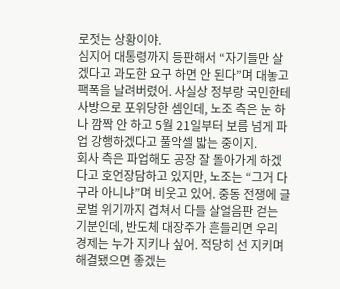로젓는 상황이야.
심지어 대통령까지 등판해서 “자기들만 살겠다고 과도한 요구 하면 안 된다”며 대놓고 팩폭을 날려버렸어. 사실상 정부랑 국민한테 사방으로 포위당한 셈인데, 노조 측은 눈 하나 깜짝 안 하고 5월 21일부터 보름 넘게 파업 강행하겠다고 풀악셀 밟는 중이지.
회사 측은 파업해도 공장 잘 돌아가게 하겠다고 호언장담하고 있지만, 노조는 “그거 다 구라 아니냐”며 비웃고 있어. 중동 전쟁에 글로벌 위기까지 겹쳐서 다들 살얼음판 걷는 기분인데, 반도체 대장주가 흔들리면 우리 경제는 누가 지키나 싶어. 적당히 선 지키며 해결됐으면 좋겠는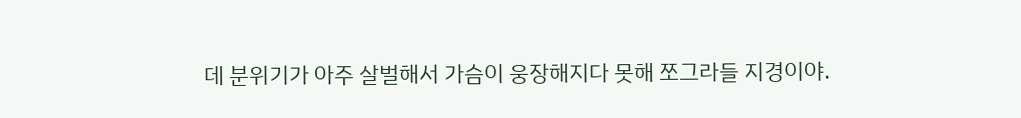데 분위기가 아주 살벌해서 가슴이 웅장해지다 못해 쪼그라들 지경이야.